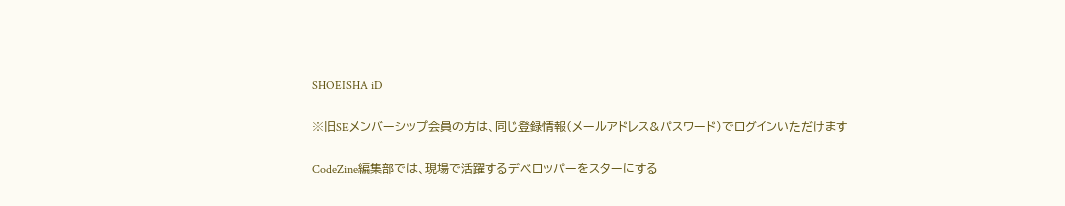SHOEISHA iD

※旧SEメンバーシップ会員の方は、同じ登録情報(メールアドレス&パスワード)でログインいただけます

CodeZine編集部では、現場で活躍するデベロッパーをスターにする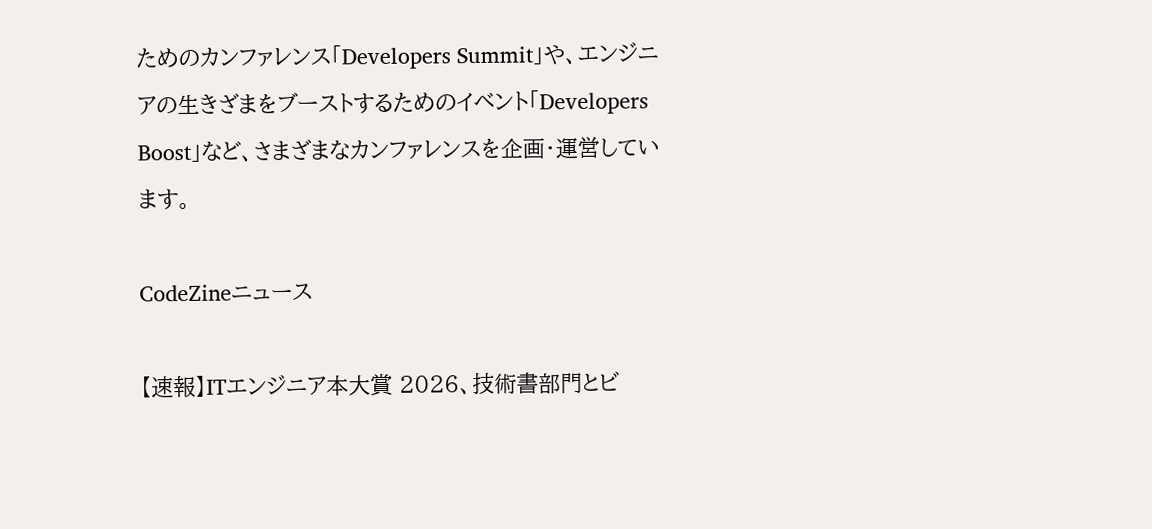ためのカンファレンス「Developers Summit」や、エンジニアの生きざまをブーストするためのイベント「Developers Boost」など、さまざまなカンファレンスを企画・運営しています。

CodeZineニュース

【速報】ITエンジニア本大賞 2026、技術書部門とビ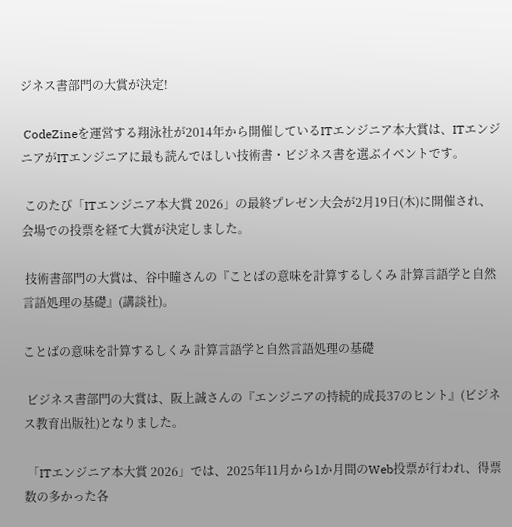ジネス書部門の大賞が決定!

 CodeZineを運営する翔泳社が2014年から開催しているITエンジニア本大賞は、ITエンジニアがITエンジニアに最も読んでほしい技術書・ビジネス書を選ぶイベントです。

 このたび「ITエンジニア本大賞 2026」の最終プレゼン大会が2月19日(木)に開催され、会場での投票を経て大賞が決定しました。

 技術書部門の大賞は、谷中瞳さんの『ことばの意味を計算するしくみ 計算言語学と自然言語処理の基礎』(講談社)。

ことばの意味を計算するしくみ 計算言語学と自然言語処理の基礎

 ビジネス書部門の大賞は、阪上誠さんの『エンジニアの持続的成長37のヒント』(ビジネス教育出版社)となりました。

 「ITエンジニア本大賞 2026」では、2025年11月から1か月間のWeb投票が行われ、得票数の多かった各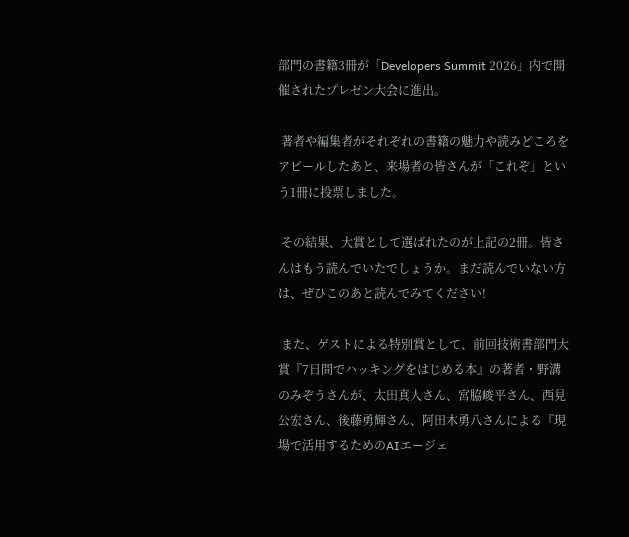部門の書籍3冊が「Developers Summit 2026」内で開催されたプレゼン大会に進出。

 著者や編集者がそれぞれの書籍の魅力や読みどころをアピールしたあと、来場者の皆さんが「これぞ」という1冊に投票しました。

 その結果、大賞として選ばれたのが上記の2冊。皆さんはもう読んでいたでしょうか。まだ読んでいない方は、ぜひこのあと読んでみてください!

 また、ゲストによる特別賞として、前回技術書部門大賞『7日間でハッキングをはじめる本』の著者・野溝のみぞうさんが、太田真人さん、宮脇峻平さん、西見公宏さん、後藤勇輝さん、阿田木勇八さんによる『現場で活用するためのAIエージェ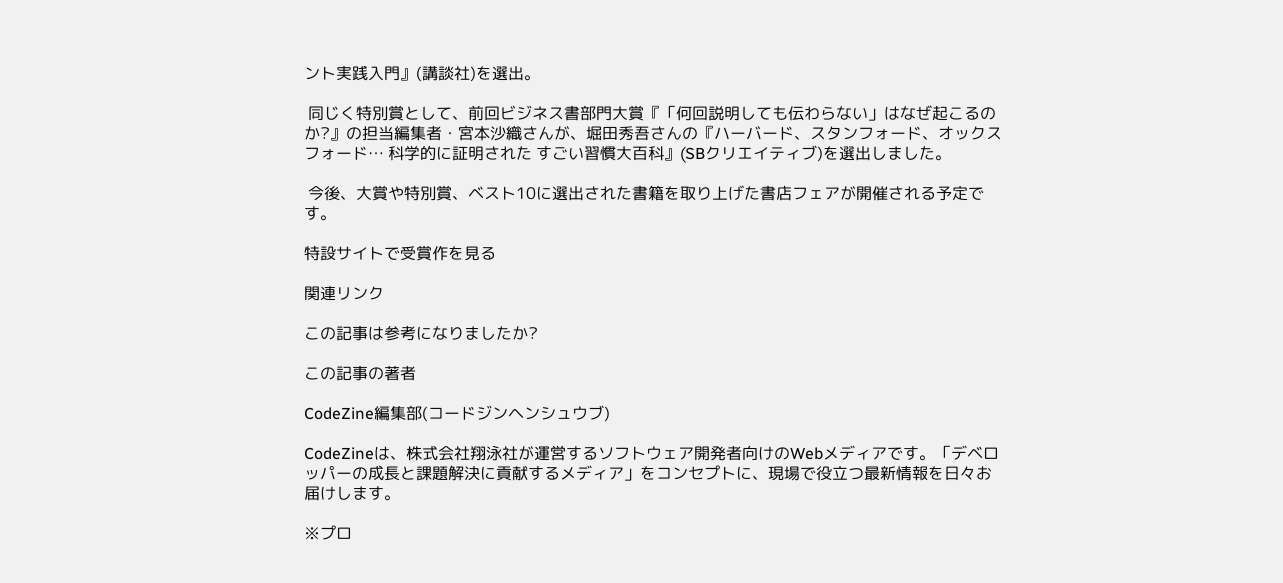ント実践入門』(講談社)を選出。

 同じく特別賞として、前回ビジネス書部門大賞『「何回説明しても伝わらない」はなぜ起こるのか?』の担当編集者・宮本沙織さんが、堀田秀吾さんの『ハーバード、スタンフォード、オックスフォード… 科学的に証明された すごい習慣大百科』(SBクリエイティブ)を選出しました。

 今後、大賞や特別賞、ベスト10に選出された書籍を取り上げた書店フェアが開催される予定です。

特設サイトで受賞作を見る

関連リンク

この記事は参考になりましたか?

この記事の著者

CodeZine編集部(コードジンヘンシュウブ)

CodeZineは、株式会社翔泳社が運営するソフトウェア開発者向けのWebメディアです。「デベロッパーの成長と課題解決に貢献するメディア」をコンセプトに、現場で役立つ最新情報を日々お届けします。

※プロ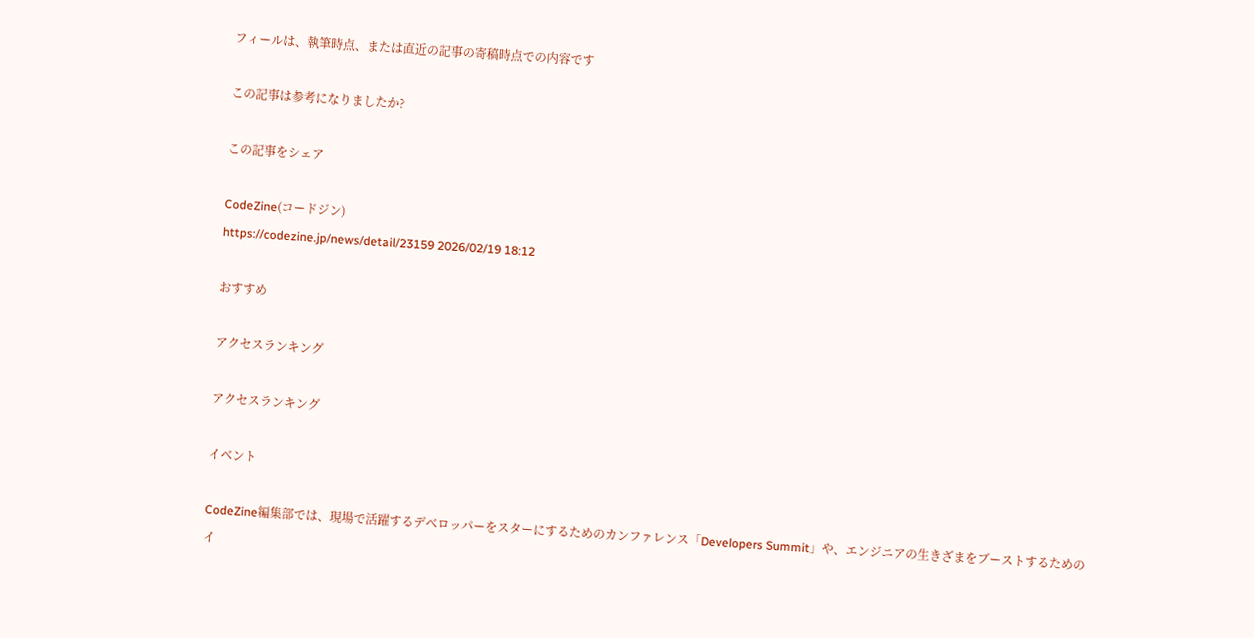フィールは、執筆時点、または直近の記事の寄稿時点での内容です

この記事は参考になりましたか?

この記事をシェア

CodeZine(コードジン)
https://codezine.jp/news/detail/23159 2026/02/19 18:12

おすすめ

アクセスランキング

アクセスランキング

イベント

CodeZine編集部では、現場で活躍するデベロッパーをスターにするためのカンファレンス「Developers Summit」や、エンジニアの生きざまをブーストするためのイ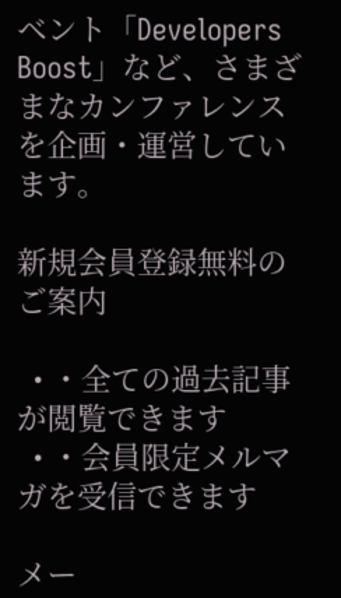ベント「Developers Boost」など、さまざまなカンファレンスを企画・運営しています。

新規会員登録無料のご案内

  • ・全ての過去記事が閲覧できます
  • ・会員限定メルマガを受信できます

メー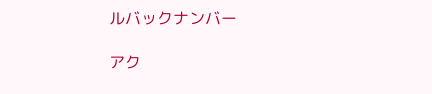ルバックナンバー

アク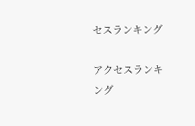セスランキング

アクセスランキング